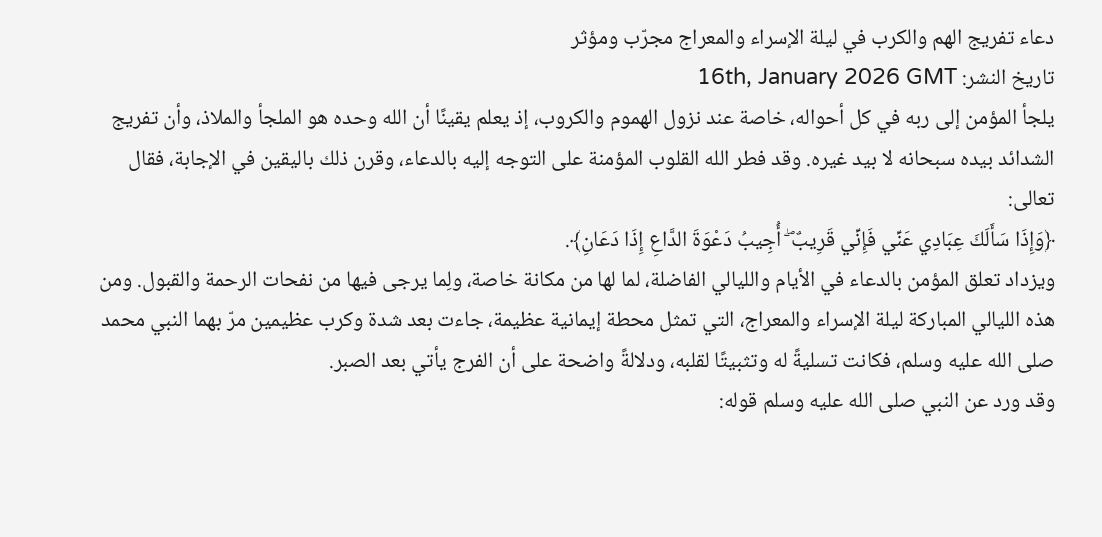دعاء تفريج الهم والكرب في ليلة الإسراء والمعراج مجرّب ومؤثر
تاريخ النشر: 16th, January 2026 GMT
يلجأ المؤمن إلى ربه في كل أحواله، خاصة عند نزول الهموم والكروب، إذ يعلم يقينًا أن الله وحده هو الملجأ والملاذ، وأن تفريج الشدائد بيده سبحانه لا بيد غيره. وقد فطر الله القلوب المؤمنة على التوجه إليه بالدعاء، وقرن ذلك باليقين في الإجابة، فقال تعالى:
﴿وَإِذَا سَأَلَكَ عِبَادِي عَنِّي فَإِنِّي قَرِيبٌ ۖ أُجِيبُ دَعْوَةَ الدَّاعِ إِذَا دَعَانِ﴾.
ويزداد تعلق المؤمن بالدعاء في الأيام والليالي الفاضلة، لما لها من مكانة خاصة، ولِما يرجى فيها من نفحات الرحمة والقبول. ومن هذه الليالي المباركة ليلة الإسراء والمعراج، التي تمثل محطة إيمانية عظيمة، جاءت بعد شدة وكرب عظيمين مرّ بهما النبي محمد صلى الله عليه وسلم، فكانت تسليةً له وتثبيتًا لقلبه، ودلالةً واضحة على أن الفرج يأتي بعد الصبر.
وقد ورد عن النبي صلى الله عليه وسلم قوله: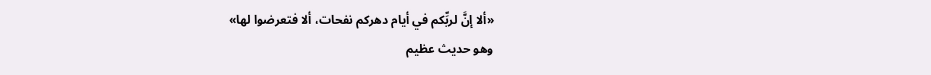«ألا إنَّ لربِّكم في أيام دهركم نفحات، ألا فتعرضوا لها»
وهو حديث عظيم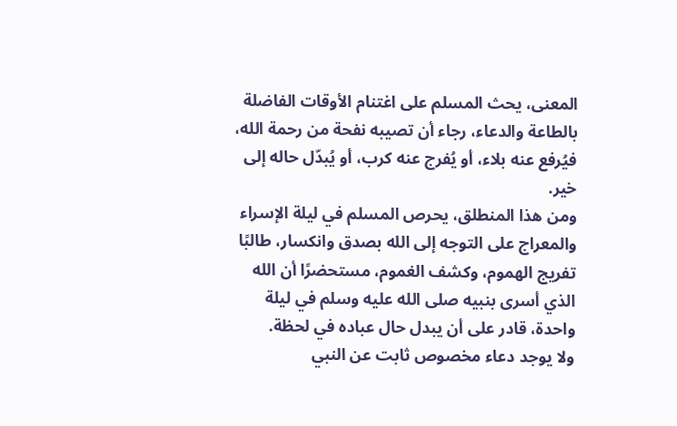المعنى، يحث المسلم على اغتنام الأوقات الفاضلة بالطاعة والدعاء، رجاء أن تصيبه نفحة من رحمة الله، فيُرفع عنه بلاء، أو يُفرج عنه كرب، أو يُبدّل حاله إلى خير.
ومن هذا المنطلق، يحرص المسلم في ليلة الإسراء والمعراج على التوجه إلى الله بصدق وانكسار، طالبًا تفريج الهموم، وكشف الغموم، مستحضرًا أن الله الذي أسرى بنبيه صلى الله عليه وسلم في ليلة واحدة، قادر على أن يبدل حال عباده في لحظة.
ولا يوجد دعاء مخصوص ثابت عن النبي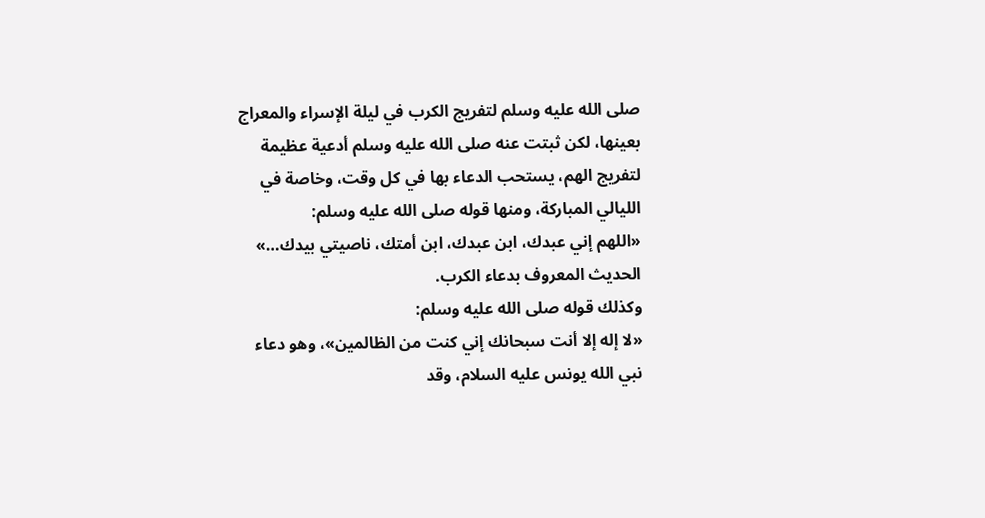صلى الله عليه وسلم لتفريج الكرب في ليلة الإسراء والمعراج بعينها، لكن ثبتت عنه صلى الله عليه وسلم أدعية عظيمة لتفريج الهم، يستحب الدعاء بها في كل وقت، وخاصة في الليالي المباركة، ومنها قوله صلى الله عليه وسلم:
«اللهم إني عبدك، ابن عبدك، ابن أمتك، ناصيتي بيدك…» الحديث المعروف بدعاء الكرب.
وكذلك قوله صلى الله عليه وسلم:
«لا إله إلا أنت سبحانك إني كنت من الظالمين»، وهو دعاء نبي الله يونس عليه السلام، وقد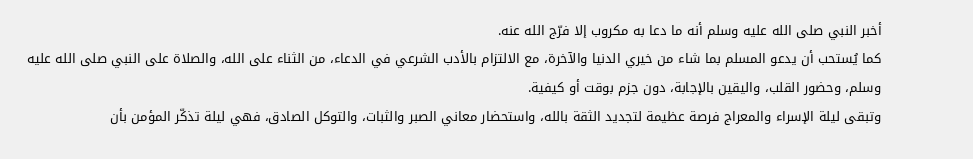أخبر النبي صلى الله عليه وسلم أنه ما دعا به مكروب إلا فرّج الله عنه.
كما يُستحب أن يدعو المسلم بما شاء من خيري الدنيا والآخرة، مع الالتزام بالأدب الشرعي في الدعاء، من الثناء على الله، والصلاة على النبي صلى الله عليه وسلم، وحضور القلب، واليقين بالإجابة، دون جزم بوقت أو كيفية.
وتبقى ليلة الإسراء والمعراج فرصة عظيمة لتجديد الثقة بالله، واستحضار معاني الصبر والثبات، والتوكل الصادق، فهي ليلة تذكّر المؤمن بأن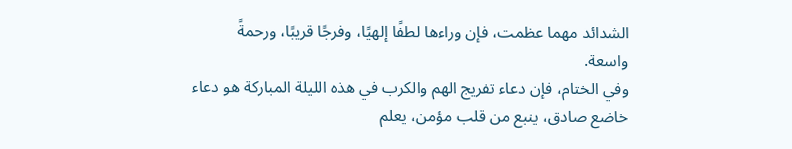الشدائد مهما عظمت، فإن وراءها لطفًا إلهيًا، وفرجًا قريبًا، ورحمةً واسعة.
وفي الختام، فإن دعاء تفريج الهم والكرب في هذه الليلة المباركة هو دعاء خاضع صادق، ينبع من قلب مؤمن، يعلم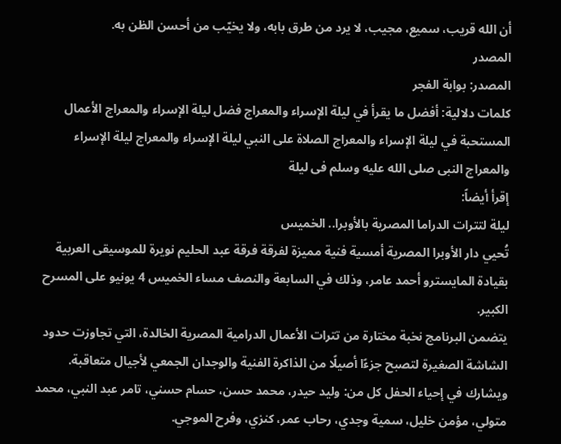أن الله قريب، سميع، مجيب، لا يرد من طرق بابه، ولا يخيّب من أحسن الظن به.
المصدر
المصدر: بوابة الفجر
كلمات دلالية: أفضل ما يقرأ في ليلة الإسراء والمعراج فضل ليلة الإسراء والمعراج الأعمال المستحبة في ليلة الإسراء والمعراج الصلاة على النبي ليلة الإسراء والمعراج لیلة الإسراء والمعراج النبی صلى الله عليه وسلم فی لیلة
إقرأ أيضاً:
ليلة لتترات الدراما المصرية بالأوبرا.. الخميس
تُحيي دار الأوبرا المصرية أمسية فنية مميزة لفرقة فرقة عبد الحليم نويرة للموسيقى العربية بقيادة المايسترو أحمد عامر، وذلك في السابعة والنصف مساء الخميس 4 يونيو على المسرح الكبير.
يتضمن البرنامج نخبة مختارة من تترات الأعمال الدرامية المصرية الخالدة، التي تجاوزت حدود الشاشة الصغيرة لتصبح جزءًا أصيلًا من الذاكرة الفنية والوجدان الجمعي لأجيال متعاقبة.
ويشارك في إحياء الحفل كل من: وليد حيدر، محمد حسن، حسام حسني، تامر عبد النبي، محمد متولي، مؤمن خليل، سمية وجدي، رحاب عمر، كنزي، وفرح الموجي.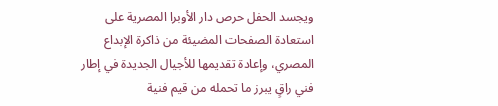ويجسد الحفل حرص دار الأوبرا المصرية على استعادة الصفحات المضيئة من ذاكرة الإبداع المصري، وإعادة تقديمها للأجيال الجديدة في إطار فني راقٍ يبرز ما تحمله من قيم فنية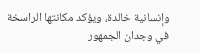وإنسانية خالدة، ويؤكد مكانتها الراسخة في وجدان الجمهور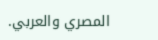المصري والعربي.